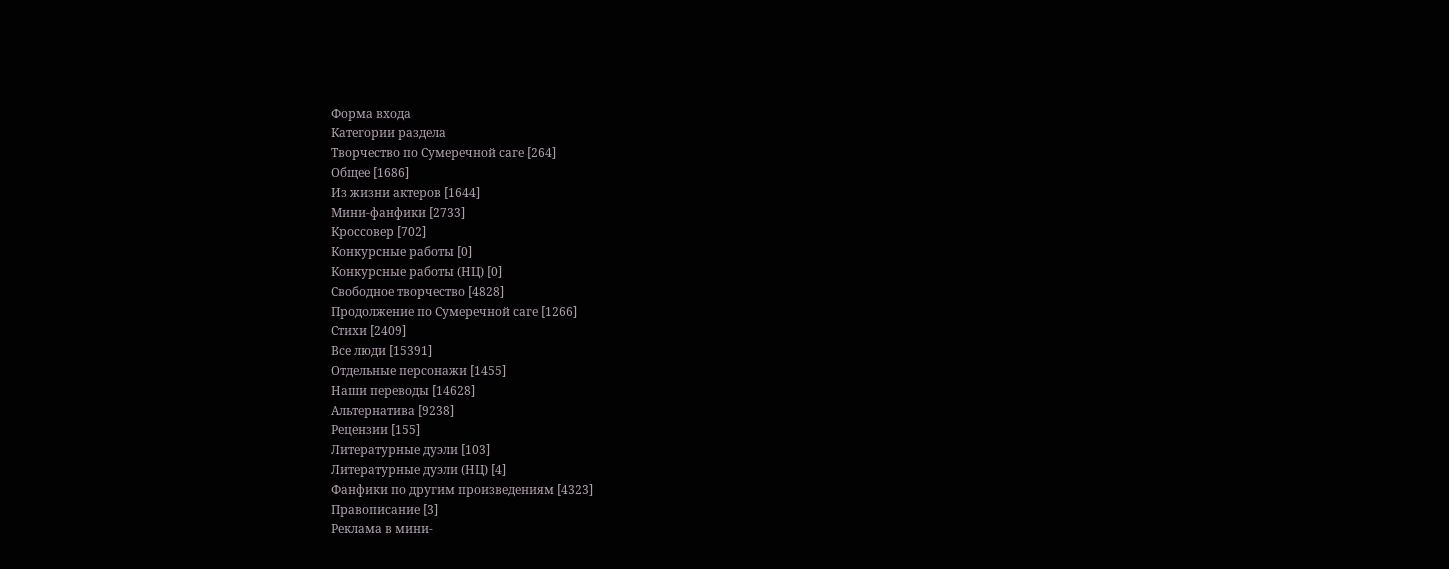Форма входа
Категории раздела
Творчество по Сумеречной саге [264]
Общее [1686]
Из жизни актеров [1644]
Мини-фанфики [2733]
Кроссовер [702]
Конкурсные работы [0]
Конкурсные работы (НЦ) [0]
Свободное творчество [4828]
Продолжение по Сумеречной саге [1266]
Стихи [2409]
Все люди [15391]
Отдельные персонажи [1455]
Наши переводы [14628]
Альтернатива [9238]
Рецензии [155]
Литературные дуэли [103]
Литературные дуэли (НЦ) [4]
Фанфики по другим произведениям [4323]
Правописание [3]
Реклама в мини-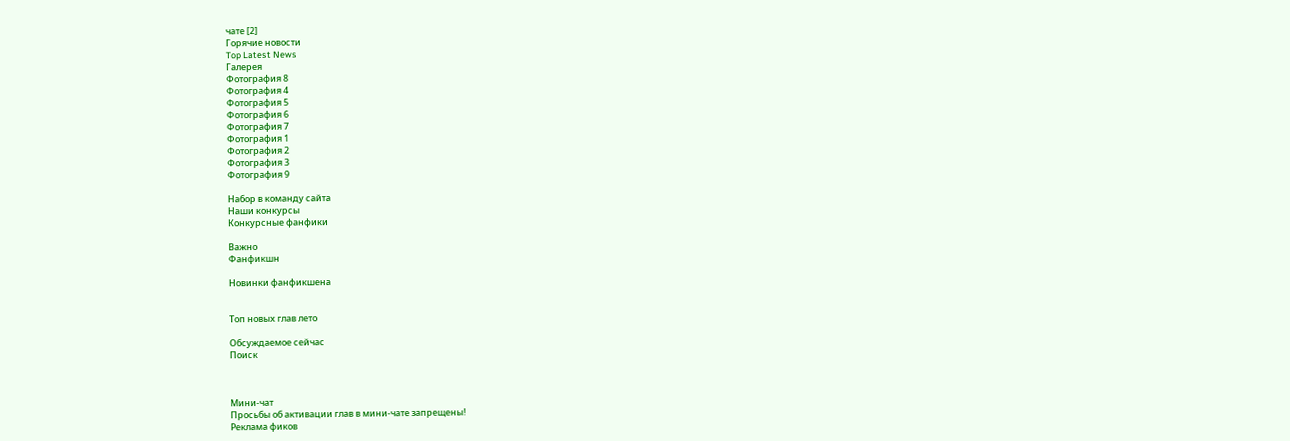чате [2]
Горячие новости
Top Latest News
Галерея
Фотография 8
Фотография 4
Фотография 5
Фотография 6
Фотография 7
Фотография 1
Фотография 2
Фотография 3
Фотография 9

Набор в команду сайта
Наши конкурсы
Конкурсные фанфики

Важно
Фанфикшн

Новинки фанфикшена


Топ новых глав лето

Обсуждаемое сейчас
Поиск



Мини-чат
Просьбы об активации глав в мини-чате запрещены!
Реклама фиков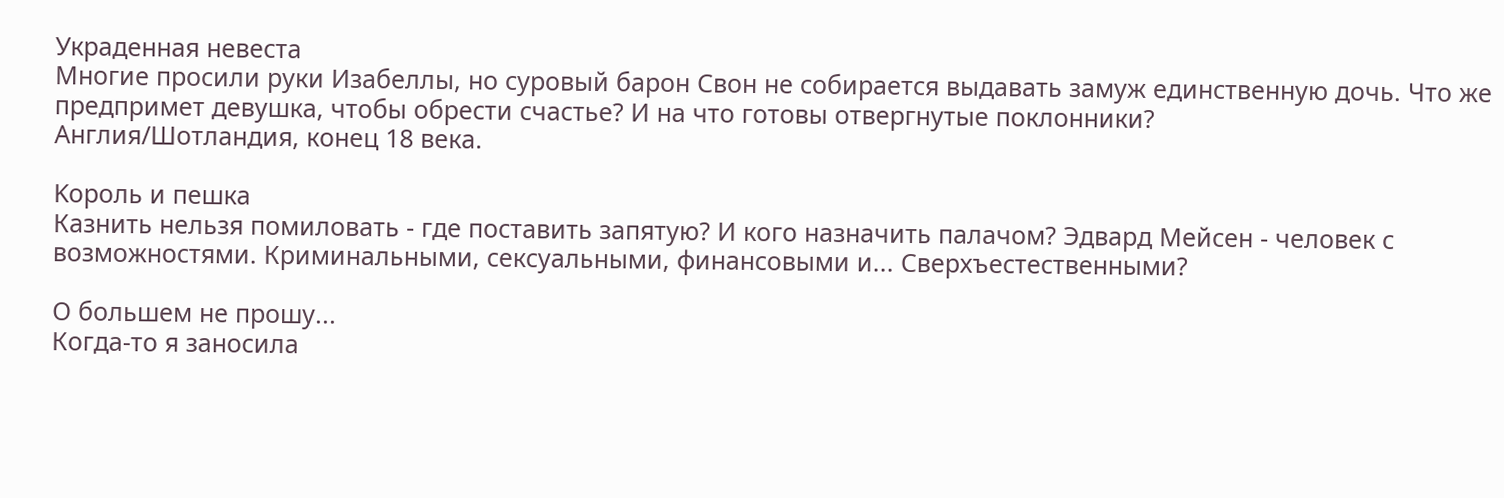Украденная невеста
Многие просили руки Изабеллы, но суровый барон Свон не собирается выдавать замуж единственную дочь. Что же предпримет девушка, чтобы обрести счастье? И на что готовы отвергнутые поклонники?
Англия/Шотландия, конец 18 века.

Kороль и пешка
Казнить нельзя помиловать - где поставить запятую? И кого назначить палачом? Эдвард Мейсен - человек с возможностями. Криминальными, сексуальными, финансовыми и... Сверхъестественными?

О большем не прошу...
Когда-то я заносила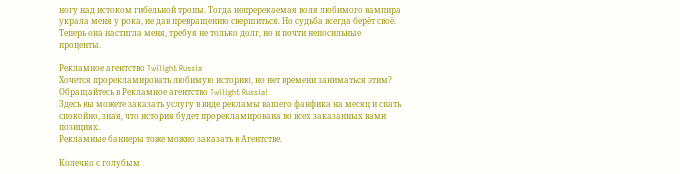ногу над истоком гибельной тропы. Тогда непререкаемая воля любимого вампира украла меня у рока, не дав превращению свершиться. Но судьба всегда берёт своё. Теперь она настигла меня, требуя не только долг, но и почти непосильные проценты.

Рекламное агентство Twilight Russia
Хочется прорекламировать любимую историю, но нет времени заниматься этим? Обращайтесь в Рекламное агентство Twilight Russia!
Здесь вы можете заказать услугу в виде рекламы вашего фанфика на месяц и спать спокойно, зная, что история будет прорекламирована во всех заказанных вами позициях.
Рекламные баннеры тоже можно заказать в Агентстве.

Колечко с голубым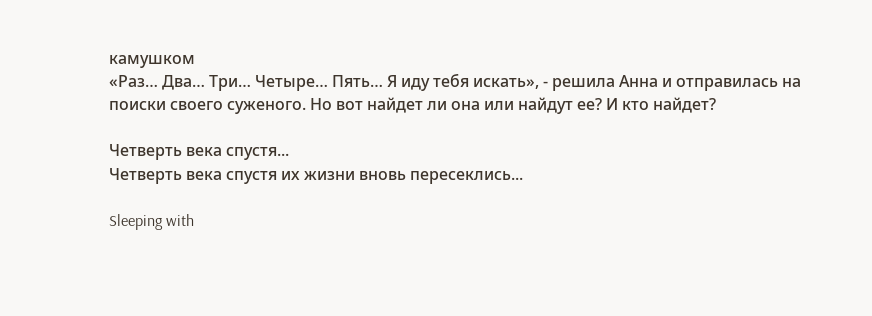камушком
«Раз… Два… Три… Четыре… Пять… Я иду тебя искать», - решила Анна и отправилась на поиски своего суженого. Но вот найдет ли она или найдут ее? И кто найдет?

Четверть века спустя...
Четверть века спустя их жизни вновь пересеклись...

Sleeping with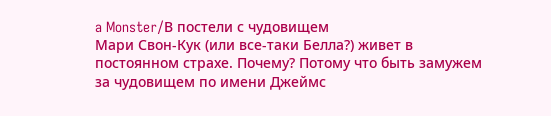a Monster/В постели с чудовищем
Мари Свон-Кук (или все-таки Белла?) живет в постоянном страхе. Почему? Потому что быть замужем за чудовищем по имени Джеймс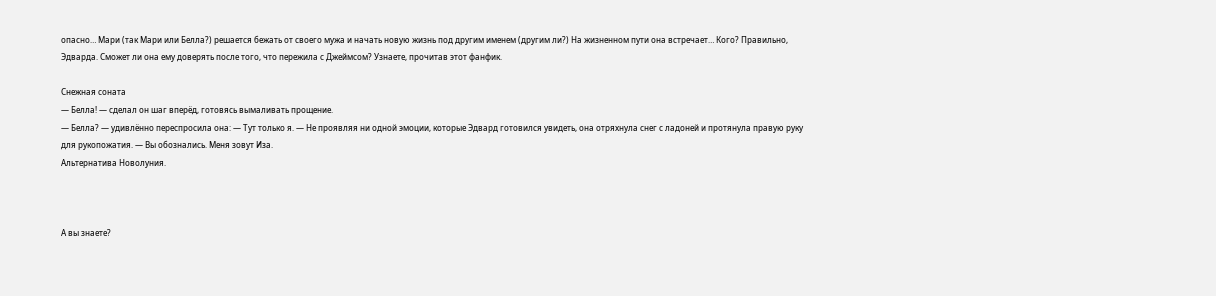опасно… Мари (так Мари или Белла?) решается бежать от своего мужа и начать новую жизнь под другим именем (другим ли?) На жизненном пути она встречает… Кого? Правильно, Эдварда. Сможет ли она ему доверять после того, что пережила с Джеймсом? Узнаете, прочитав этот фанфик.

Снежная соната
— Белла! — сделал он шаг вперёд, готовясь вымаливать прощение.
— Белла? — удивлённо переспросила она: — Тут только я. — Не проявляя ни одной эмоции, которые Эдвард готовился увидеть, она отряхнула снег с ладоней и протянула правую руку для рукопожатия. — Вы обознались. Меня зовут Иза.
Альтернатива Новолуния.



А вы знаете?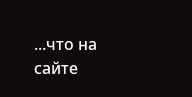...что на сайте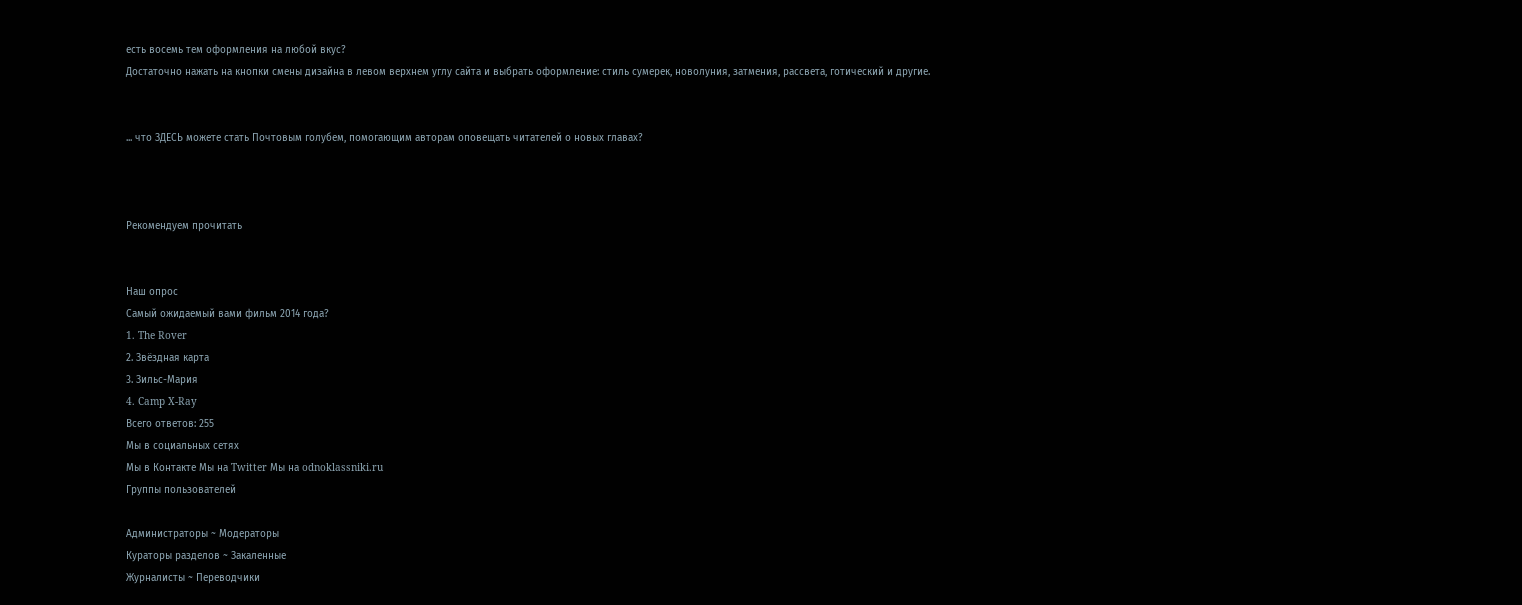есть восемь тем оформления на любой вкус?
Достаточно нажать на кнопки смены дизайна в левом верхнем углу сайта и выбрать оформление: стиль сумерек, новолуния, затмения, рассвета, готический и другие.


... что ЗДЕСЬ можете стать Почтовым голубем, помогающим авторам оповещать читателей о новых главах?



Рекомендуем прочитать


Наш опрос
Самый ожидаемый вами фильм 2014 года?
1. The Rover
2. Звёздная карта
3. Зильс-Мария
4. Camp X-Ray
Всего ответов: 255
Мы в социальных сетях
Мы в Контакте Мы на Twitter Мы на odnoklassniki.ru
Группы пользователей

Администраторы ~ Модераторы
Кураторы разделов ~ Закаленные
Журналисты ~ Переводчики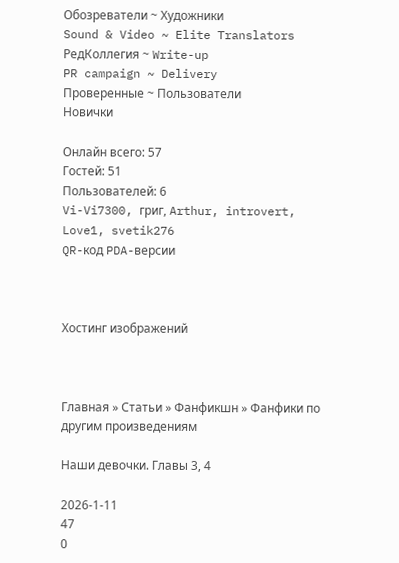Обозреватели ~ Художники
Sound & Video ~ Elite Translators
РедКоллегия ~ Write-up
PR campaign ~ Delivery
Проверенные ~ Пользователи
Новички

Онлайн всего: 57
Гостей: 51
Пользователей: 6
Vi-Vi7300, григ, Arthur, introvert, Love1, svetik276
QR-код PDA-версии



Хостинг изображений



Главная » Статьи » Фанфикшн » Фанфики по другим произведениям

Наши девочки. Главы 3, 4

2026-1-11
47
0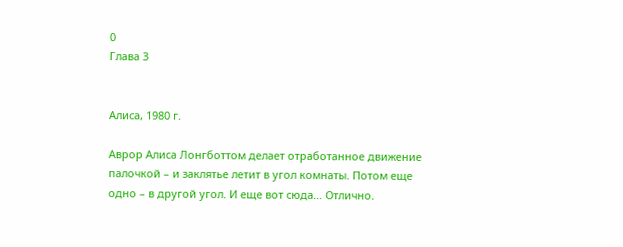0
Глава 3


Алиса, 1980 г.

Аврор Алиса Лонгботтом делает отработанное движение палочкой – и заклятье летит в угол комнаты. Потом еще одно – в другой угол. И еще вот сюда… Отлично.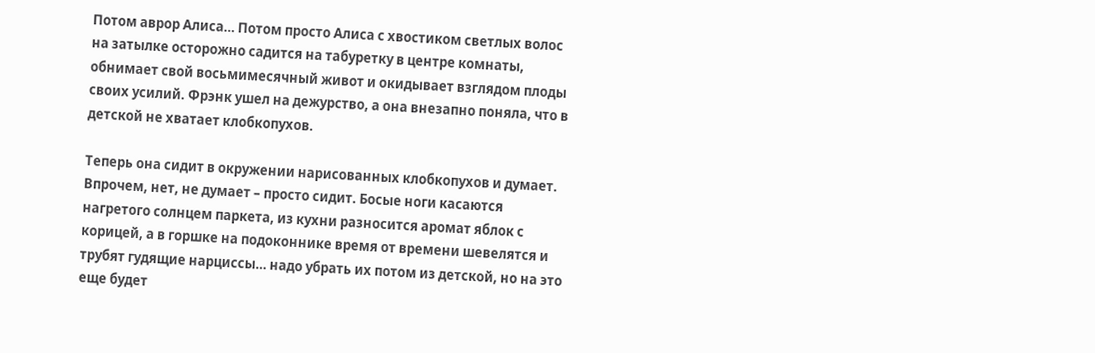Потом аврор Алиса… Потом просто Алиса с хвостиком светлых волос на затылке осторожно садится на табуретку в центре комнаты, обнимает свой восьмимесячный живот и окидывает взглядом плоды своих усилий. Фрэнк ушел на дежурство, а она внезапно поняла, что в детской не хватает клобкопухов.

Теперь она сидит в окружении нарисованных клобкопухов и думает. Впрочем, нет, не думает – просто сидит. Босые ноги касаются нагретого солнцем паркета, из кухни разносится аромат яблок с корицей, а в горшке на подоконнике время от времени шевелятся и трубят гудящие нарциссы… надо убрать их потом из детской, но на это еще будет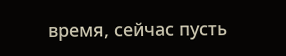время, сейчас пусть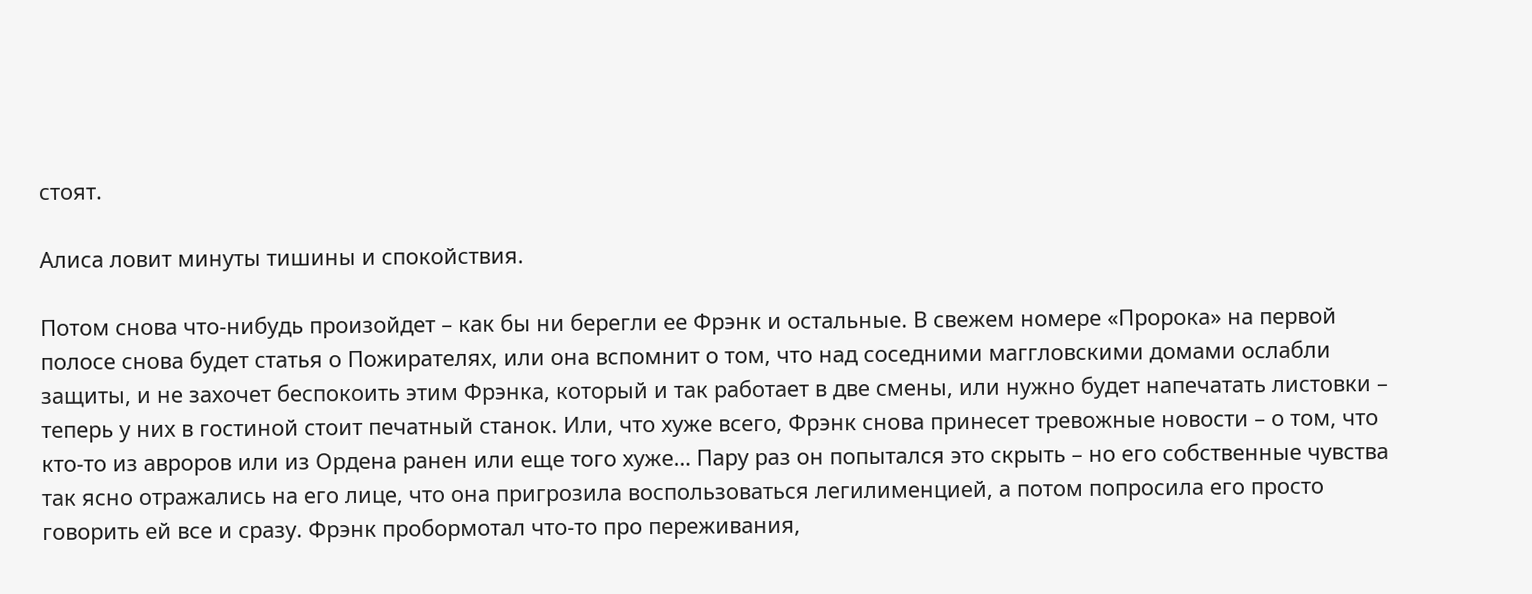стоят.

Алиса ловит минуты тишины и спокойствия.

Потом снова что-нибудь произойдет – как бы ни берегли ее Фрэнк и остальные. В свежем номере «Пророка» на первой полосе снова будет статья о Пожирателях, или она вспомнит о том, что над соседними маггловскими домами ослабли защиты, и не захочет беспокоить этим Фрэнка, который и так работает в две смены, или нужно будет напечатать листовки – теперь у них в гостиной стоит печатный станок. Или, что хуже всего, Фрэнк снова принесет тревожные новости – о том, что кто-то из авроров или из Ордена ранен или еще того хуже… Пару раз он попытался это скрыть – но его собственные чувства так ясно отражались на его лице, что она пригрозила воспользоваться легилименцией, а потом попросила его просто говорить ей все и сразу. Фрэнк пробормотал что-то про переживания,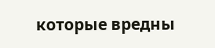которые вредны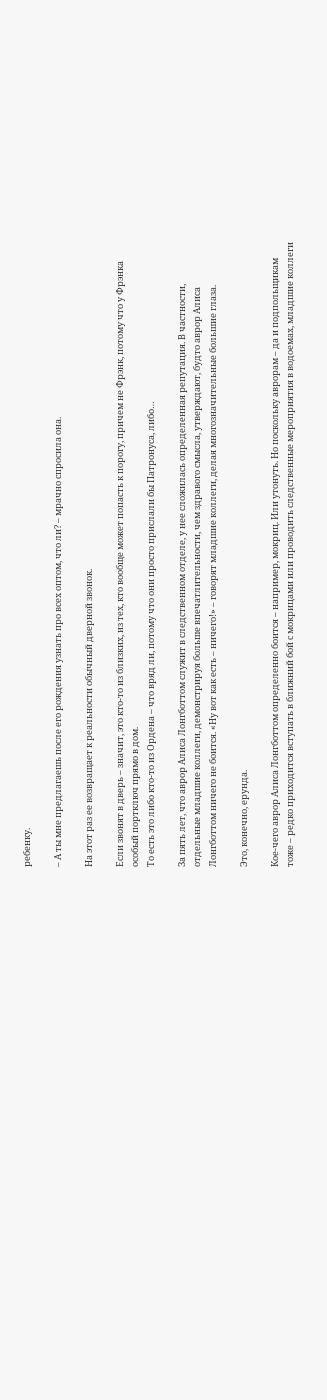ребенку.

– А ты мне предлагаешь после его рождения узнать про всех оптом, что ли? – мрачно спросила она.

На этот раз ее возвращает к реальности обычный дверной звонок.

Если звонят в дверь – значит, это кто-то из близких, из тех, кто вообще может попасть к порогу, причем не Фрэнк, потому что у Фрэнка особый портключ прямо в дом.
То есть это либо кто-то из Ордена – что вряд ли, потому что они просто прислали бы Патронуса, либо…

За пять лет, что аврор Алиса Лонгботтом служит в следственном отделе, у нее сложилась определенная репутация. В частности, отдельные младшие коллеги, демонстрируя больше впечатлительности, чем здравого смысла, утверждают, будто аврор Алиса Лонгботтом ничего не боится. «Ну вот как есть – ничего!» – говорят младшие коллеги, делая многозначительные большие глаза.

Это, конечно, ерунда.

Кое-чего аврор Алиса Лонгботтом определенно боится – например, мокриц. Или утонуть. Но поскольку аврорам – да и подпольщикам тоже – редко приходится вступать в ближний бой с мокрицами или проводить следственные мероприятия в водоемах, младшие коллеги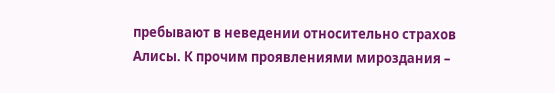пребывают в неведении относительно страхов Алисы. К прочим проявлениями мироздания –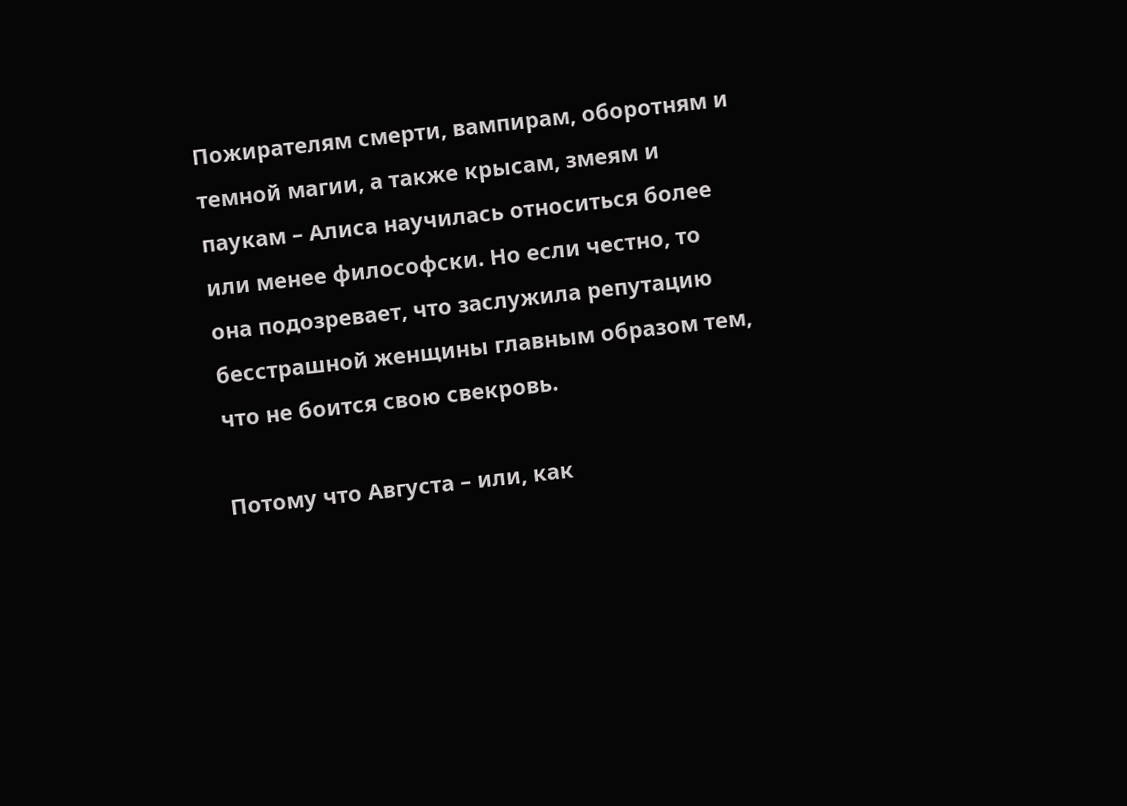Пожирателям смерти, вампирам, оборотням и темной магии, а также крысам, змеям и паукам – Алиса научилась относиться более или менее философски. Но если честно, то она подозревает, что заслужила репутацию бесстрашной женщины главным образом тем, что не боится свою свекровь.

Потому что Августа – или, как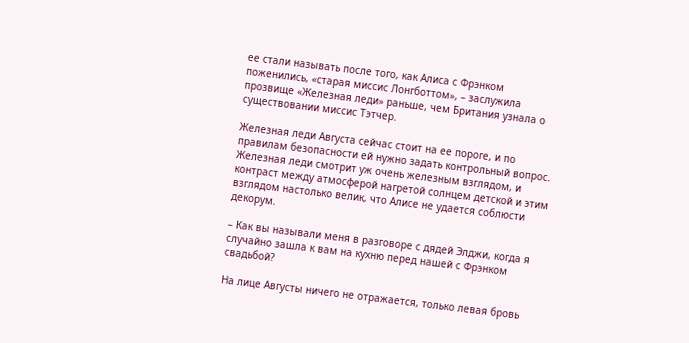ее стали называть после того, как Алиса с Фрэнком поженились, «старая миссис Лонгботтом», – заслужила прозвище «Железная леди» раньше, чем Британия узнала о существовании миссис Тэтчер.

Железная леди Августа сейчас стоит на ее пороге, и по правилам безопасности ей нужно задать контрольный вопрос. Железная леди смотрит уж очень железным взглядом, и контраст между атмосферой нагретой солнцем детской и этим взглядом настолько велик, что Алисе не удается соблюсти декорум.

– Как вы называли меня в разговоре с дядей Элджи, когда я случайно зашла к вам на кухню перед нашей с Фрэнком свадьбой?

На лице Августы ничего не отражается, только левая бровь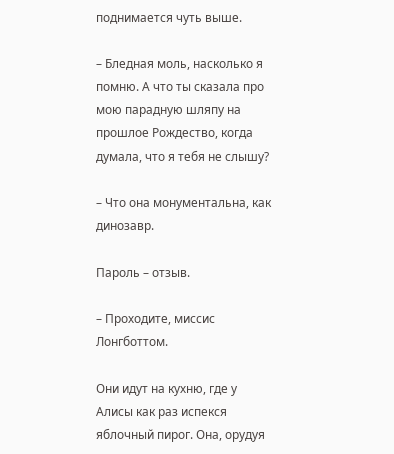поднимается чуть выше.

– Бледная моль, насколько я помню. А что ты сказала про мою парадную шляпу на прошлое Рождество, когда думала, что я тебя не слышу?

– Что она монументальна, как динозавр.

Пароль – отзыв.

– Проходите, миссис Лонгботтом.

Они идут на кухню, где у Алисы как раз испекся яблочный пирог. Она, орудуя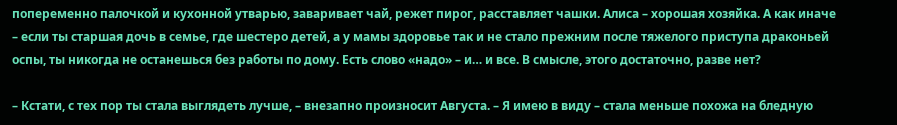попеременно палочкой и кухонной утварью, заваривает чай, режет пирог, расставляет чашки. Алиса – хорошая хозяйка. А как иначе – если ты старшая дочь в семье, где шестеро детей, а у мамы здоровье так и не стало прежним после тяжелого приступа драконьей оспы, ты никогда не останешься без работы по дому. Есть слово «надо» – и… и все. В смысле, этого достаточно, разве нет?

– Кстати, с тех пор ты стала выглядеть лучше, – внезапно произносит Августа. – Я имею в виду – стала меньше похожа на бледную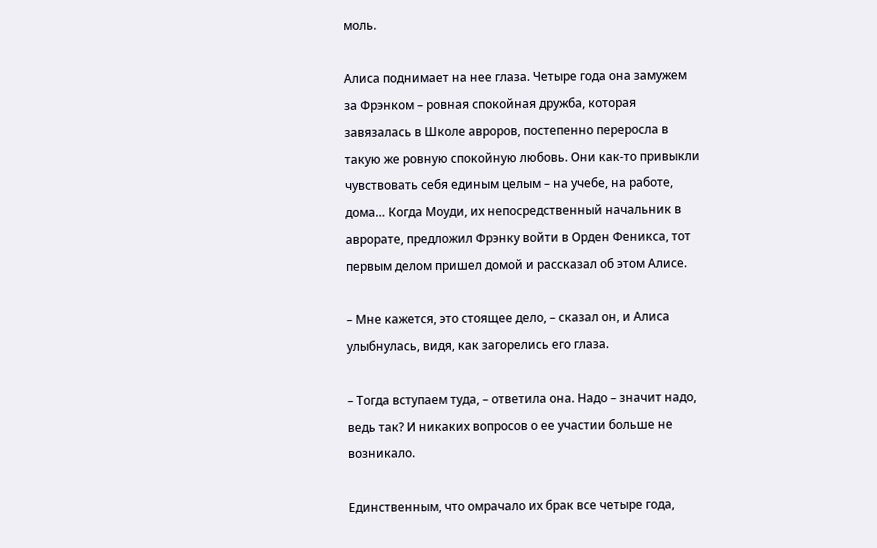моль.

Алиса поднимает на нее глаза. Четыре года она замужем за Фрэнком – ровная спокойная дружба, которая завязалась в Школе авроров, постепенно переросла в такую же ровную спокойную любовь. Они как-то привыкли чувствовать себя единым целым – на учебе, на работе, дома… Когда Моуди, их непосредственный начальник в аврорате, предложил Фрэнку войти в Орден Феникса, тот первым делом пришел домой и рассказал об этом Алисе.

– Мне кажется, это стоящее дело, – сказал он, и Алиса улыбнулась, видя, как загорелись его глаза.

– Тогда вступаем туда, – ответила она. Надо – значит надо, ведь так? И никаких вопросов о ее участии больше не возникало.

Единственным, что омрачало их брак все четыре года,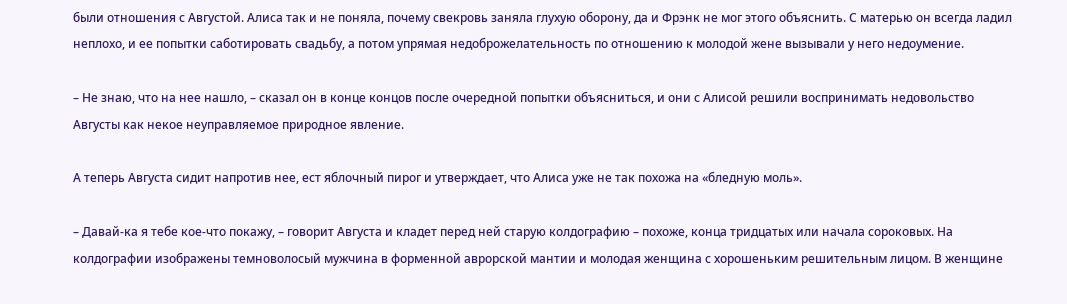были отношения с Августой. Алиса так и не поняла, почему свекровь заняла глухую оборону, да и Фрэнк не мог этого объяснить. С матерью он всегда ладил неплохо, и ее попытки саботировать свадьбу, а потом упрямая недоброжелательность по отношению к молодой жене вызывали у него недоумение.

– Не знаю, что на нее нашло, – сказал он в конце концов после очередной попытки объясниться, и они с Алисой решили воспринимать недовольство Августы как некое неуправляемое природное явление.

А теперь Августа сидит напротив нее, ест яблочный пирог и утверждает, что Алиса уже не так похожа на «бледную моль».

– Давай-ка я тебе кое-что покажу, – говорит Августа и кладет перед ней старую колдографию – похоже, конца тридцатых или начала сороковых. На колдографии изображены темноволосый мужчина в форменной аврорской мантии и молодая женщина с хорошеньким решительным лицом. В женщине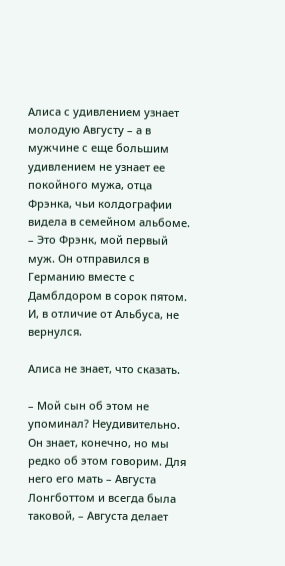Алиса с удивлением узнает молодую Августу – а в мужчине с еще большим удивлением не узнает ее покойного мужа, отца Фрэнка, чьи колдографии видела в семейном альбоме. – Это Фрэнк, мой первый муж. Он отправился в Германию вместе с Дамблдором в сорок пятом. И, в отличие от Альбуса, не вернулся.

Алиса не знает, что сказать.

– Мой сын об этом не упоминал? Неудивительно. Он знает, конечно, но мы редко об этом говорим. Для него его мать – Августа Лонгботтом и всегда была таковой, – Августа делает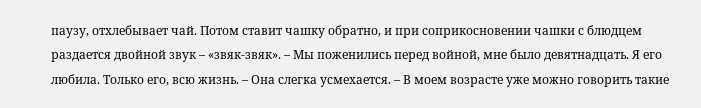паузу, отхлебывает чай. Потом ставит чашку обратно, и при соприкосновении чашки с блюдцем раздается двойной звук – «звяк-звяк». – Мы поженились перед войной, мне было девятнадцать. Я его любила. Только его, всю жизнь. – Она слегка усмехается. – В моем возрасте уже можно говорить такие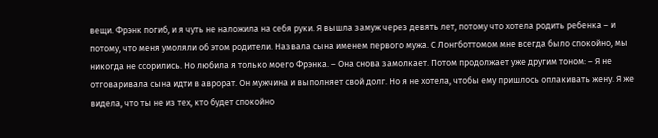вещи. Фрэнк погиб, и я чуть не наложила на себя руки. Я вышла замуж через девять лет, потому что хотела родить ребенка – и потому, что меня умоляли об этом родители. Назвала сына именем первого мужа. С Лонгботтомом мне всегда было спокойно, мы никогда не ссорились. Но любила я только моего Фрэнка. – Она снова замолкает. Потом продолжает уже другим тоном: – Я не отговаривала сына идти в аврорат. Он мужчина и выполняет свой долг. Но я не хотела, чтобы ему пришлось оплакивать жену. Я же видела, что ты не из тех, кто будет спокойно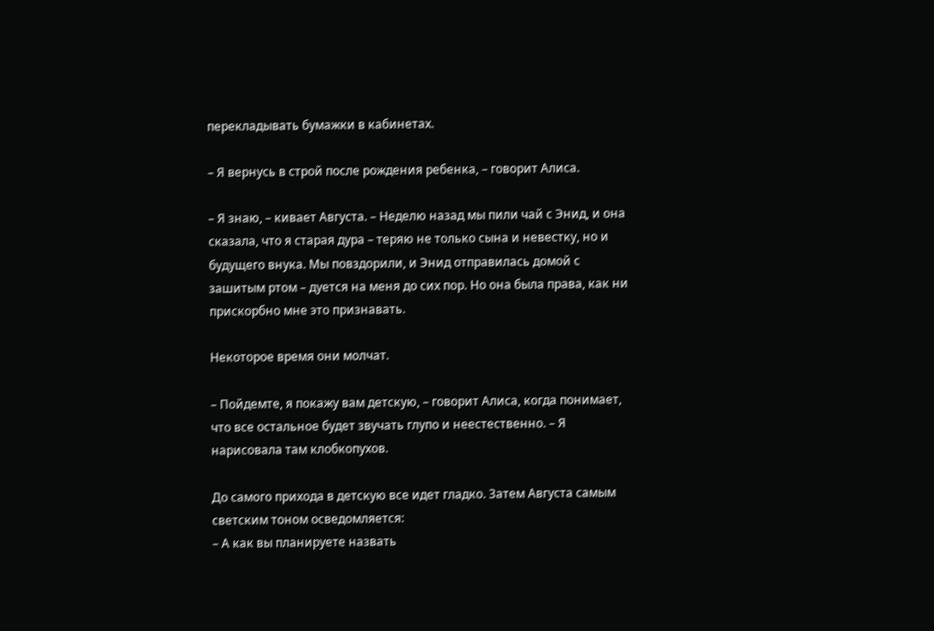перекладывать бумажки в кабинетах.

– Я вернусь в строй после рождения ребенка, – говорит Алиса.

– Я знаю, – кивает Августа. – Неделю назад мы пили чай с Энид, и она сказала, что я старая дура – теряю не только сына и невестку, но и будущего внука. Мы повздорили, и Энид отправилась домой с зашитым ртом – дуется на меня до сих пор. Но она была права, как ни прискорбно мне это признавать.

Некоторое время они молчат.

– Пойдемте, я покажу вам детскую, – говорит Алиса, когда понимает, что все остальное будет звучать глупо и неестественно. – Я нарисовала там клобкопухов.

До самого прихода в детскую все идет гладко. Затем Августа самым светским тоном осведомляется:
– А как вы планируете назвать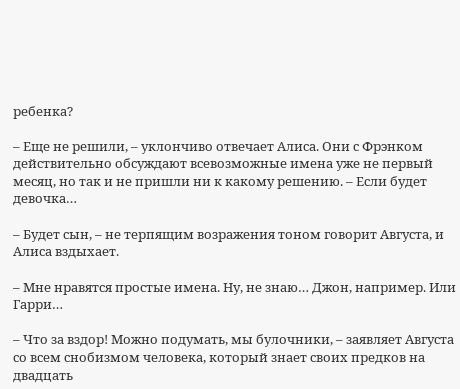ребенка?

– Еще не решили, – уклончиво отвечает Алиса. Они с Фрэнком действительно обсуждают всевозможные имена уже не первый месяц, но так и не пришли ни к какому решению. – Если будет девочка…

– Будет сын, – не терпящим возражения тоном говорит Августа, и Алиса вздыхает.

– Мне нравятся простые имена. Ну, не знаю… Джон, например. Или Гарри…

– Что за вздор! Можно подумать, мы булочники, – заявляет Августа со всем снобизмом человека, который знает своих предков на двадцать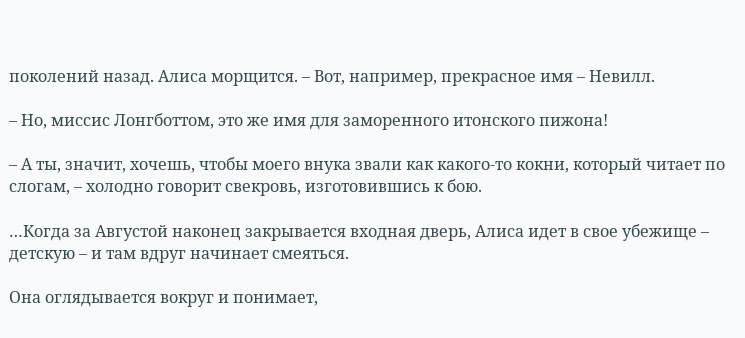поколений назад. Алиса морщится. – Вот, например, прекрасное имя – Невилл.

– Но, миссис Лонгботтом, это же имя для заморенного итонского пижона!

– А ты, значит, хочешь, чтобы моего внука звали как какого-то кокни, который читает по слогам, – холодно говорит свекровь, изготовившись к бою.

…Когда за Августой наконец закрывается входная дверь, Алиса идет в свое убежище – детскую – и там вдруг начинает смеяться.

Она оглядывается вокруг и понимает,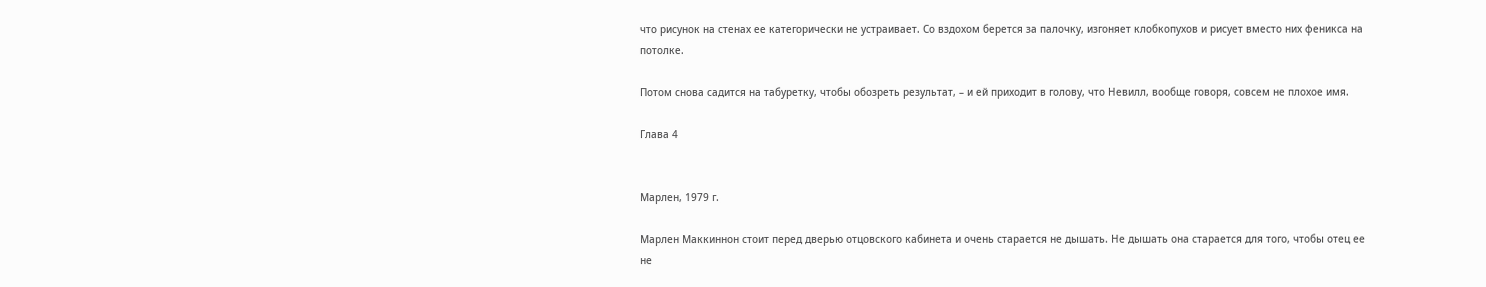что рисунок на стенах ее категорически не устраивает. Со вздохом берется за палочку, изгоняет клобкопухов и рисует вместо них феникса на потолке.

Потом снова садится на табуретку, чтобы обозреть результат, – и ей приходит в голову, что Невилл, вообще говоря, совсем не плохое имя.

Глава 4


Марлен, 1979 г.

Марлен Маккиннон стоит перед дверью отцовского кабинета и очень старается не дышать. Не дышать она старается для того, чтобы отец ее не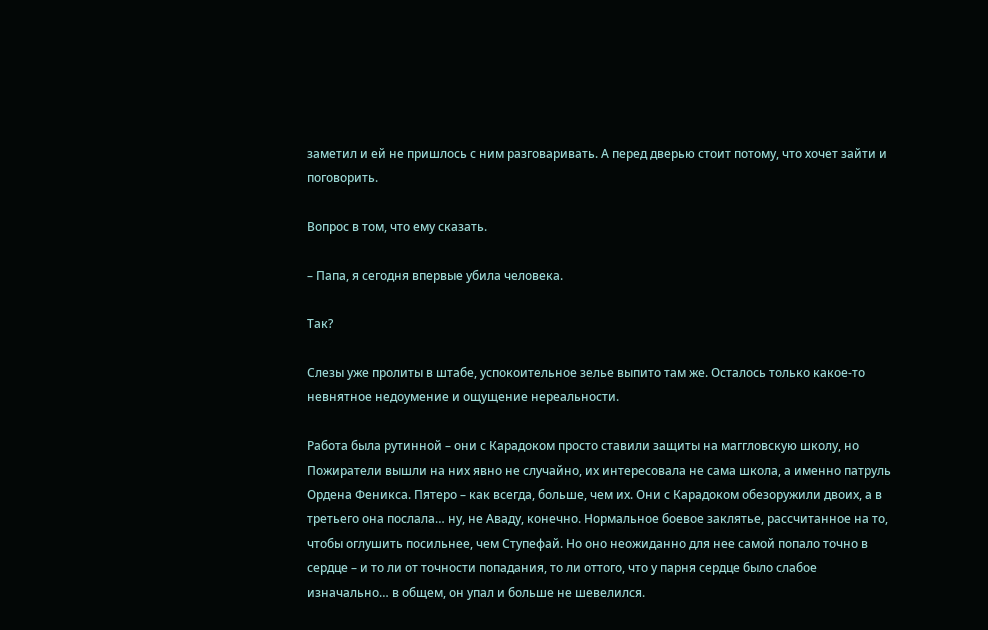заметил и ей не пришлось с ним разговаривать. А перед дверью стоит потому, что хочет зайти и поговорить.

Вопрос в том, что ему сказать.

– Папа, я сегодня впервые убила человека.

Так?

Слезы уже пролиты в штабе, успокоительное зелье выпито там же. Осталось только какое-то невнятное недоумение и ощущение нереальности.

Работа была рутинной – они с Карадоком просто ставили защиты на маггловскую школу, но Пожиратели вышли на них явно не случайно, их интересовала не сама школа, а именно патруль Ордена Феникса. Пятеро – как всегда, больше, чем их. Они с Карадоком обезоружили двоих, а в третьего она послала… ну, не Аваду, конечно. Нормальное боевое заклятье, рассчитанное на то, чтобы оглушить посильнее, чем Ступефай. Но оно неожиданно для нее самой попало точно в сердце – и то ли от точности попадания, то ли оттого, что у парня сердце было слабое изначально… в общем, он упал и больше не шевелился.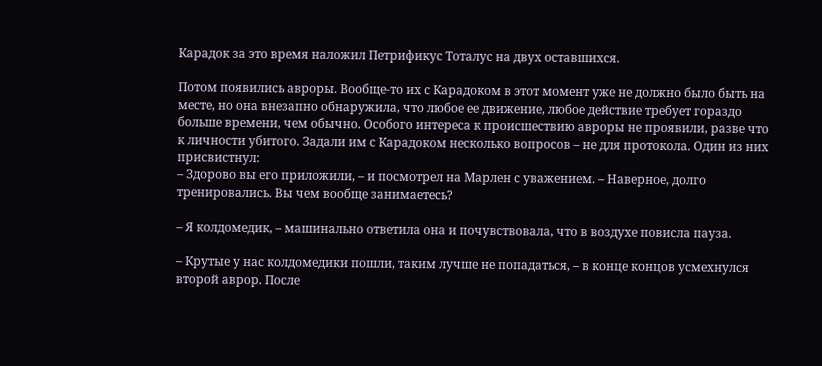Карадок за это время наложил Петрификус Тоталус на двух оставшихся.

Потом появились авроры. Вообще-то их с Карадоком в этот момент уже не должно было быть на месте, но она внезапно обнаружила, что любое ее движение, любое действие требует гораздо больше времени, чем обычно. Особого интереса к происшествию авроры не проявили, разве что к личности убитого. Задали им с Карадоком несколько вопросов – не для протокола. Один из них присвистнул:
– Здорово вы его приложили, – и посмотрел на Марлен с уважением. – Наверное, долго тренировались. Вы чем вообще занимаетесь?

– Я колдомедик, – машинально ответила она и почувствовала, что в воздухе повисла пауза.

– Крутые у нас колдомедики пошли, таким лучше не попадаться, – в конце концов усмехнулся второй аврор. После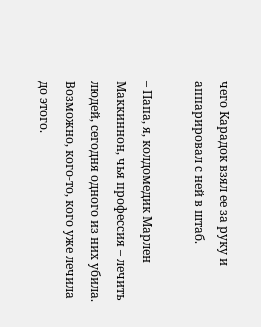чего Карадок взял ее за руку и аппарировал с ней в штаб.

– Папа, я, колдомедик Марлен Маккиннон, чья профессия – лечить людей, сегодня одного из них убила. Возможно, кого-то, кого уже лечила до этого.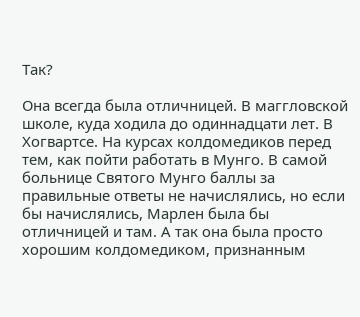Так?

Она всегда была отличницей. В маггловской школе, куда ходила до одиннадцати лет. В Хогвартсе. На курсах колдомедиков перед тем, как пойти работать в Мунго. В самой больнице Святого Мунго баллы за правильные ответы не начислялись, но если бы начислялись, Марлен была бы отличницей и там. А так она была просто хорошим колдомедиком, признанным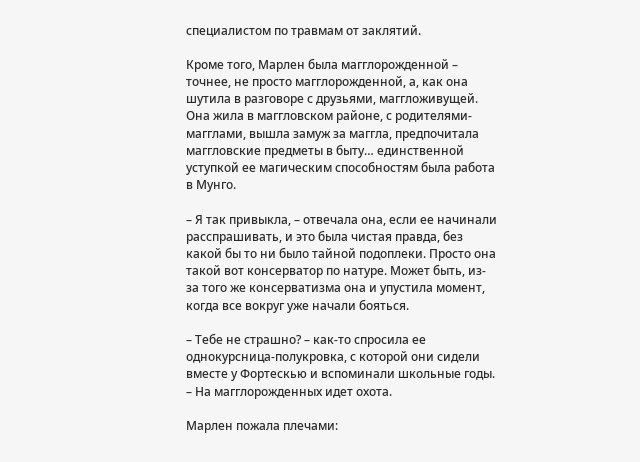специалистом по травмам от заклятий.

Кроме того, Марлен была магглорожденной – точнее, не просто магглорожденной, а, как она шутила в разговоре с друзьями, маггложивущей. Она жила в маггловском районе, с родителями-магглами, вышла замуж за маггла, предпочитала маггловские предметы в быту… единственной уступкой ее магическим способностям была работа в Мунго.

– Я так привыкла, – отвечала она, если ее начинали расспрашивать, и это была чистая правда, без какой бы то ни было тайной подоплеки. Просто она такой вот консерватор по натуре. Может быть, из-за того же консерватизма она и упустила момент, когда все вокруг уже начали бояться.

– Тебе не страшно? – как-то спросила ее однокурсница-полукровка, с которой они сидели вместе у Фортескью и вспоминали школьные годы. – На магглорожденных идет охота.

Марлен пожала плечами: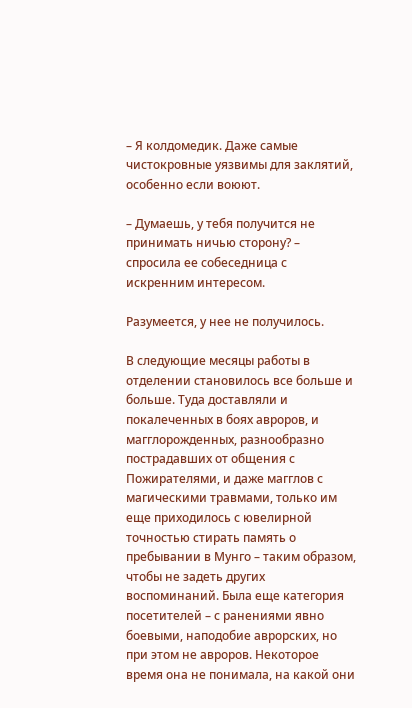– Я колдомедик. Даже самые чистокровные уязвимы для заклятий, особенно если воюют.

– Думаешь, у тебя получится не принимать ничью сторону? – спросила ее собеседница с искренним интересом.

Разумеется, у нее не получилось.

В следующие месяцы работы в отделении становилось все больше и больше. Туда доставляли и покалеченных в боях авроров, и магглорожденных, разнообразно пострадавших от общения с Пожирателями, и даже магглов с магическими травмами, только им еще приходилось с ювелирной точностью стирать память о пребывании в Мунго – таким образом, чтобы не задеть других воспоминаний. Была еще категория посетителей – с ранениями явно боевыми, наподобие аврорских, но при этом не авроров. Некоторое время она не понимала, на какой они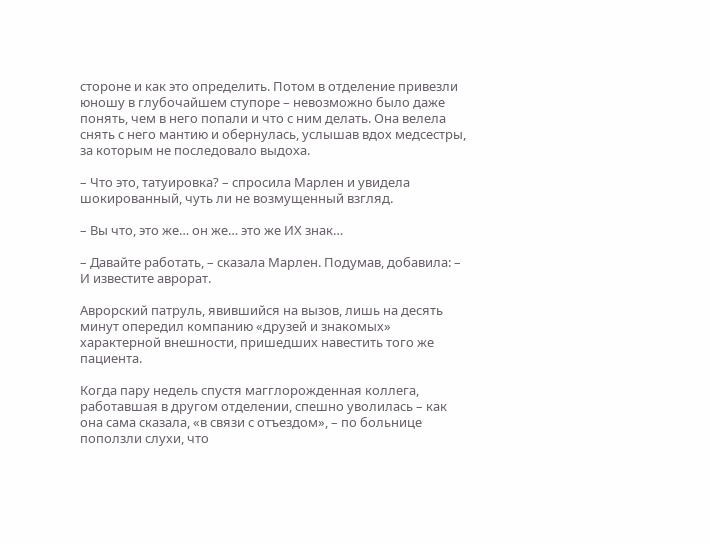стороне и как это определить. Потом в отделение привезли юношу в глубочайшем ступоре – невозможно было даже понять, чем в него попали и что с ним делать. Она велела снять с него мантию и обернулась, услышав вдох медсестры, за которым не последовало выдоха.

– Что это, татуировка? – спросила Марлен и увидела шокированный, чуть ли не возмущенный взгляд.

– Вы что, это же… он же… это же ИХ знак…

– Давайте работать, – сказала Марлен. Подумав, добавила: – И известите аврорат.

Аврорский патруль, явившийся на вызов, лишь на десять минут опередил компанию «друзей и знакомых» характерной внешности, пришедших навестить того же пациента.

Когда пару недель спустя магглорожденная коллега, работавшая в другом отделении, спешно уволилась – как она сама сказала, «в связи с отъездом», – по больнице поползли слухи, что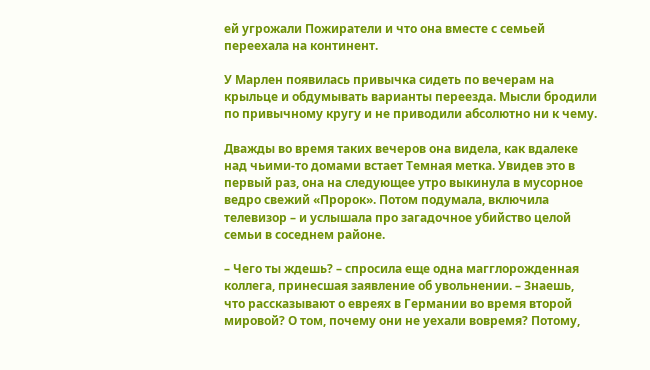ей угрожали Пожиратели и что она вместе с семьей переехала на континент.

У Марлен появилась привычка сидеть по вечерам на крыльце и обдумывать варианты переезда. Мысли бродили по привычному кругу и не приводили абсолютно ни к чему.

Дважды во время таких вечеров она видела, как вдалеке над чьими-то домами встает Темная метка. Увидев это в первый раз, она на следующее утро выкинула в мусорное ведро свежий «Пророк». Потом подумала, включила телевизор – и услышала про загадочное убийство целой семьи в соседнем районе.

– Чего ты ждешь? – спросила еще одна магглорожденная коллега, принесшая заявление об увольнении. – Знаешь, что рассказывают о евреях в Германии во время второй мировой? О том, почему они не уехали вовремя? Потому,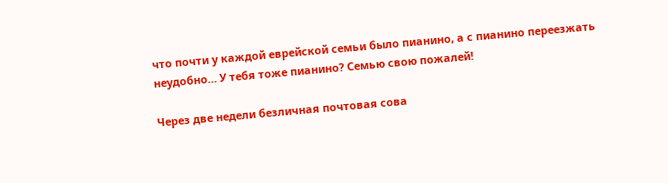что почти у каждой еврейской семьи было пианино, а с пианино переезжать неудобно… У тебя тоже пианино? Семью свою пожалей!

Через две недели безличная почтовая сова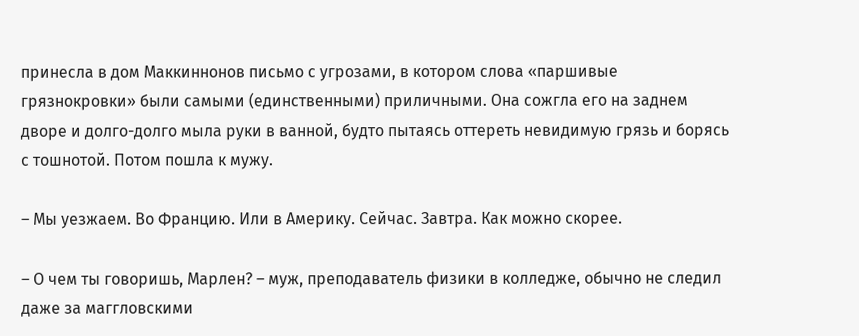принесла в дом Маккиннонов письмо с угрозами, в котором слова «паршивые грязнокровки» были самыми (единственными) приличными. Она сожгла его на заднем дворе и долго-долго мыла руки в ванной, будто пытаясь оттереть невидимую грязь и борясь с тошнотой. Потом пошла к мужу.

– Мы уезжаем. Во Францию. Или в Америку. Сейчас. Завтра. Как можно скорее.

– О чем ты говоришь, Марлен? – муж, преподаватель физики в колледже, обычно не следил даже за маггловскими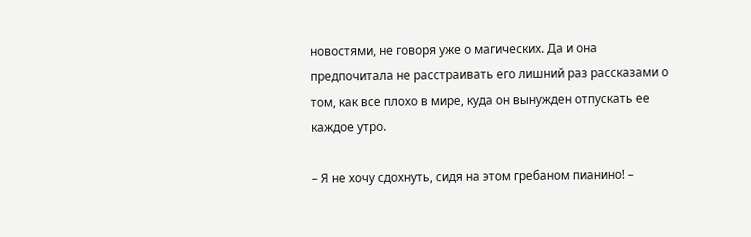новостями, не говоря уже о магических. Да и она предпочитала не расстраивать его лишний раз рассказами о том, как все плохо в мире, куда он вынужден отпускать ее каждое утро.

– Я не хочу сдохнуть, сидя на этом гребаном пианино! –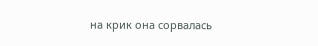на крик она сорвалась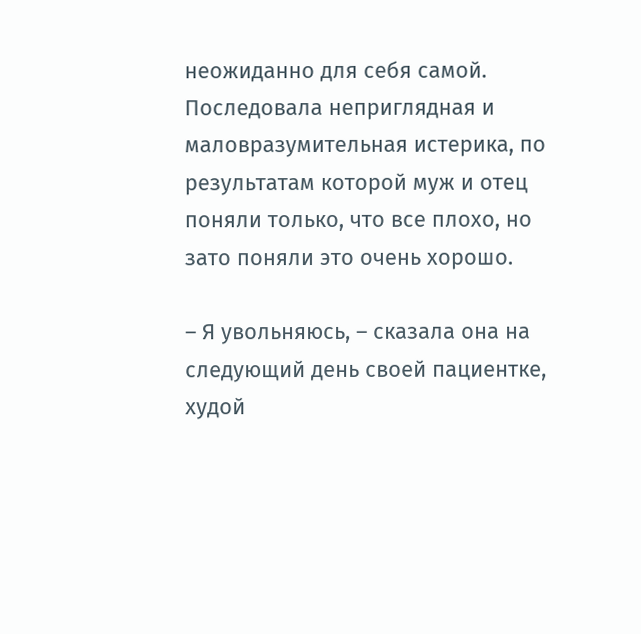неожиданно для себя самой. Последовала неприглядная и маловразумительная истерика, по результатам которой муж и отец поняли только, что все плохо, но зато поняли это очень хорошо.

– Я увольняюсь, – сказала она на следующий день своей пациентке, худой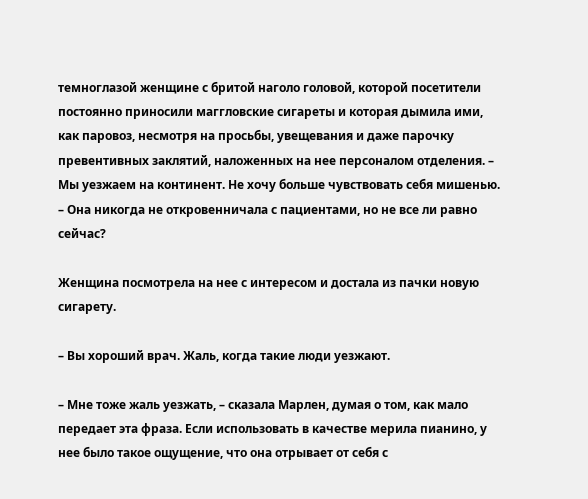темноглазой женщине с бритой наголо головой, которой посетители постоянно приносили маггловские сигареты и которая дымила ими, как паровоз, несмотря на просьбы, увещевания и даже парочку превентивных заклятий, наложенных на нее персоналом отделения. – Мы уезжаем на континент. Не хочу больше чувствовать себя мишенью. – Она никогда не откровенничала с пациентами, но не все ли равно сейчас?

Женщина посмотрела на нее с интересом и достала из пачки новую сигарету.

– Вы хороший врач. Жаль, когда такие люди уезжают.

– Мне тоже жаль уезжать, – сказала Марлен, думая о том, как мало передает эта фраза. Если использовать в качестве мерила пианино, у нее было такое ощущение, что она отрывает от себя с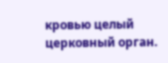кровью целый церковный орган.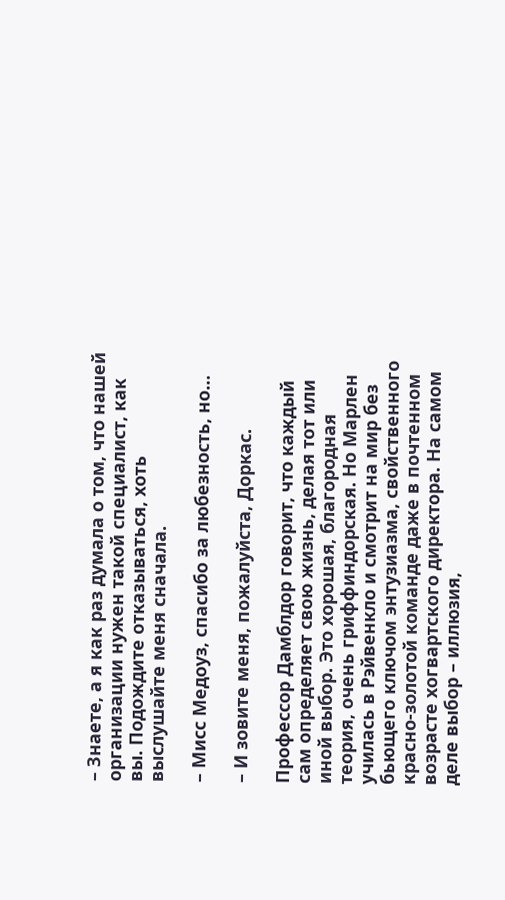– Знаете, а я как раз думала о том, что нашей организации нужен такой специалист, как вы. Подождите отказываться, хоть выслушайте меня сначала.

– Мисс Медоуз, спасибо за любезность, но…

– И зовите меня, пожалуйста, Доркас.

Профессор Дамблдор говорит, что каждый сам определяет свою жизнь, делая тот или иной выбор. Это хорошая, благородная теория, очень гриффиндорская. Но Марлен училась в Рэйвенкло и смотрит на мир без бьющего ключом энтузиазма, свойственного красно-золотой команде даже в почтенном возрасте хогвартского директора. На самом деле выбор – иллюзия,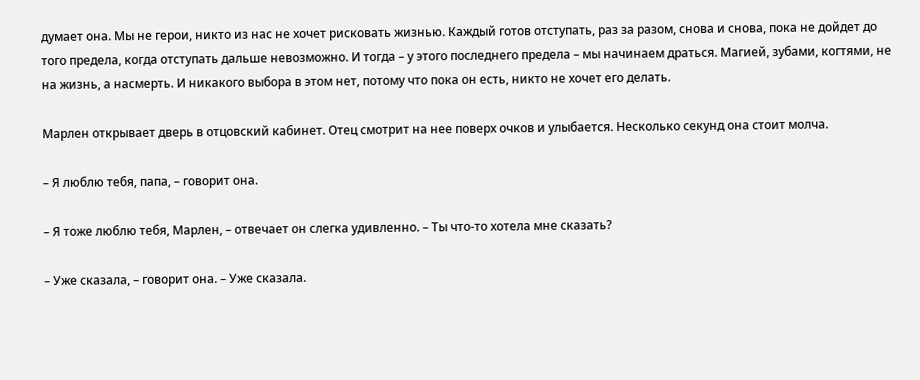думает она. Мы не герои, никто из нас не хочет рисковать жизнью. Каждый готов отступать, раз за разом, снова и снова, пока не дойдет до того предела, когда отступать дальше невозможно. И тогда – у этого последнего предела – мы начинаем драться. Магией, зубами, когтями, не на жизнь, а насмерть. И никакого выбора в этом нет, потому что пока он есть, никто не хочет его делать.

Марлен открывает дверь в отцовский кабинет. Отец смотрит на нее поверх очков и улыбается. Несколько секунд она стоит молча.

– Я люблю тебя, папа, – говорит она.

– Я тоже люблю тебя, Марлен, – отвечает он слегка удивленно. – Ты что-то хотела мне сказать?

– Уже сказала, – говорит она. – Уже сказала.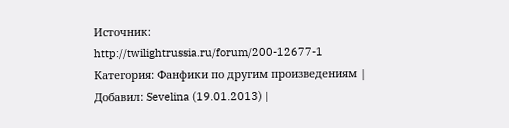Источник: http://twilightrussia.ru/forum/200-12677-1
Категория: Фанфики по другим произведениям | Добавил: Sevelina (19.01.2013) |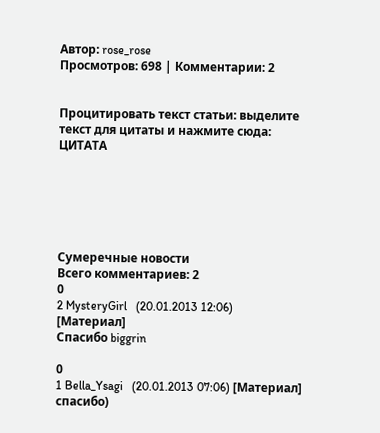Автор: rose_rose
Просмотров: 698 | Комментарии: 2


Процитировать текст статьи: выделите текст для цитаты и нажмите сюда: ЦИТАТА






Сумеречные новости
Всего комментариев: 2
0
2 MysteryGirl   (20.01.2013 12:06) [Материал]
Спасибо biggrin

0
1 Bella_Ysagi   (20.01.2013 07:06) [Материал]
спасибо)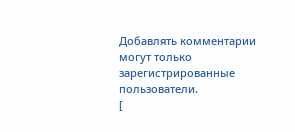Добавлять комментарии могут только зарегистрированные пользователи.
[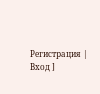Регистрация | Вход ]